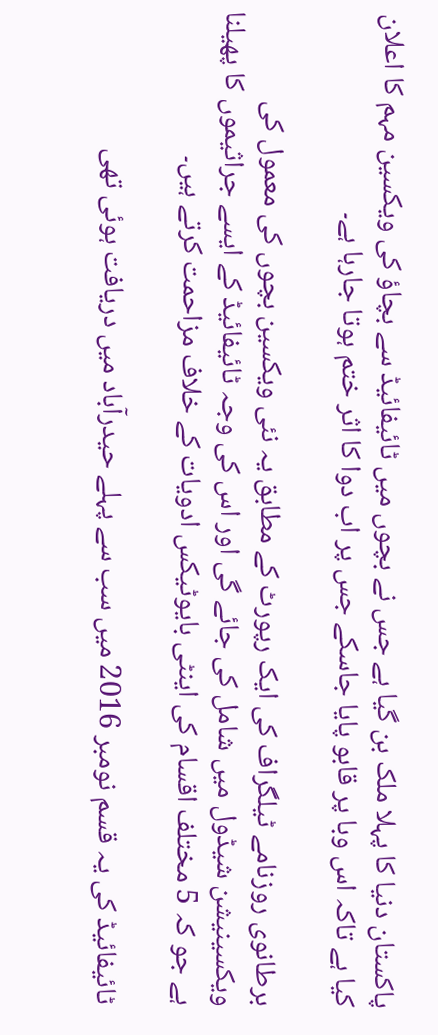پاکستان دنیا کا پہلا ملک بن گیا ہے جس نے بچوں میں ٹائیفائیڈ سے بچاؤ کی ویکسین مہم کا اعلان کیا ہے تاکہ اس وبا پر قابو پایا جاسکے جس پر اب دوا کا اثر ختم ہوتا جارہا ہے۔

برطانوی روزنامے ٹیلگراف کی ایک رپورٹ کے مطابق یہ نئی ویکسین بچوں کی معمول کی ویکسینیشن شیڈول میں شامل کی جائے گی اور اس کی وجہ ٹائیفائیڈ کے ایسے جراثیموں کا پھیلنا ہے جو کہ 5 مختلف اقسام کی اینٹی بایوٹیکس ادویات کے خلاف مزاحمت کرتے ہیں۔

ٹائیفائیڈ کی یہ قسم نومبر 2016 میں سب سے پہلے حیدرآباد میں دریافت ہوئی تھی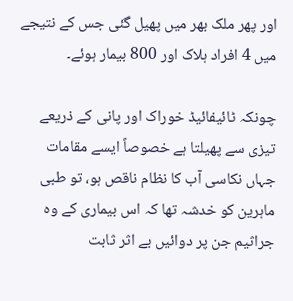اور پھر ملک بھر میں پھیل گئی جس کے نتیجے میں 4 افراد ہلاک اور 800 بیمار ہوئے۔

چونکہ ٹائیفائیڈ خوراک اور پانی کے ذریعے تیزی سے پھیلتا ہے خصوصاً ایسے مقامات جہاں نکاسی آب کا نظام ناقص ہو، تو طبی ماہرین کو خدشہ تھا کہ اس بیماری کے وہ جراثیم جن پر دوائیں بے اثر ثابت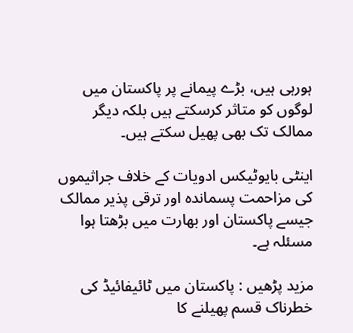ہورہی ہیں، بڑے پیمانے پر پاکستان میں لوگوں کو متاثر کرسکتے ہیں بلکہ دیگر ممالک تک بھی پھیل سکتے ہیں۔

اینٹی بایوٹیکس ادویات کے خلاف جراثیموں کی مزاحمت پسماندہ اور ترقی پذیر ممالک جیسے پاکستان اور بھارت میں بڑھتا ہوا مسئلہ ہے۔

مزید پڑھیں : پاکستان میں ٹائیفائیڈ کی خطرناک قسم پھیلنے کا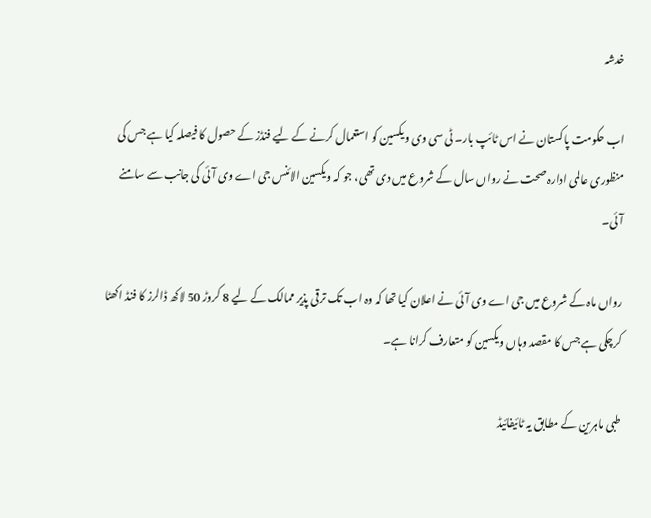خدشہ

اب حکومت پاکستان نے اس ٹائپ بار۔ ٹی سی وی ویکسین کو استعمال کرنے کے لیے فنڈز کے حصول کا فیصلہ کیا ہے جس کی منظوری عالمی ادارہ صحت نے رواں سال کے شروع میں دی تھی، جو کہ ویکسین الائنس جی اے وی آئی کی جانب سے سامنے آئی۔

رواں ماہ کے شروع میں جی اے وی آئی نے اعلان کیا تھا کہ وہ اب تک ترقی پذیر ممالک کے لیے 8 کروڑ 50 لاکھ ڈالرز کا فنڈ اکھٹا کرچکی ہے جس کا مقصد وہاں ویکسین کو متعارف کرانا ہے۔

طبی ماہرین کے مطابق یہ ٹائیفائیڈ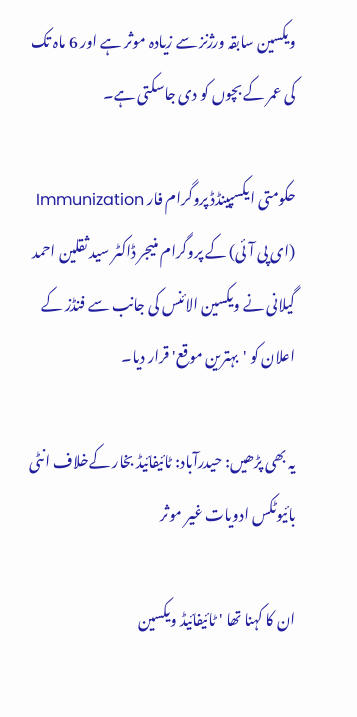ویکسین سابقہ ورژنز سے زیادہ موثر ہے اور 6 ماہ تک کی عمر کے بچوں کو دی جاسکتی ہے۔

حکومتی ایکسپینڈڈ پروگرام فار Immunization (ای پی آئی) کے پروگرام منیجر ڈاکٹر سید ثقلین احمد گیلانی نے ویکسین الائنس کی جانب سے فنڈز کے اعلان کو 'بہترین موقع' قرار دیا۔

یہ بھی پڑھیں: حیدرآباد: ٹائیفائیڈ بخار کےخلاف انٹی بائیوٹکس ادویات غیر موثر

ان کا کہنا تھا ' ٹائیفائیڈ ویکسین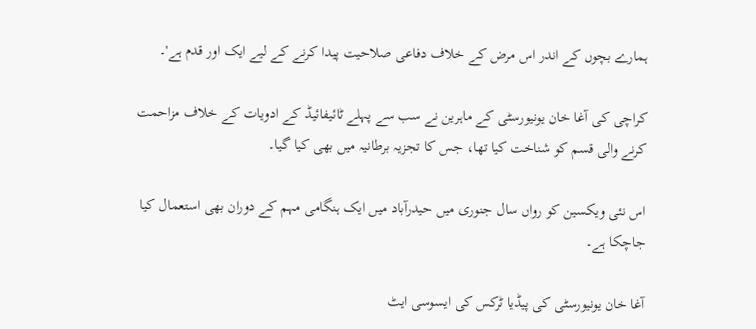ہمارے بچوں کے اندر اس مرض کے خلاف دفاعی صلاحیت پیدا کرنے کے لیے ایک اور قدم ہے'۔

کراچی کی آغا خان یونیورسٹی کے ماہرین نے سب سے پہلے ٹائیفائیڈ کے ادویات کے خلاف مزاحمت کرنے والی قسم کو شناخت کیا تھا، جس کا تجزیہ برطانیہ میں بھی کیا گیا۔

اس نئی ویکسین کو رواں سال جنوری میں حیدرآباد میں ایک ہنگامی مہم کے دوران بھی استعمال کیا جاچکا ہے۔

آغا خان یونیورسٹی کی پیڈیا ٹرکس کی ایسوسی ایٹ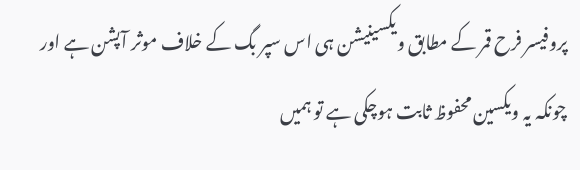پروفیسر فرح قمر کے مطابق ویکسینیشن ہی اس سپر بگ کے خلاف موثر آپشن ہے اور چونکہ یہ ویکسین محفوظ ثابت ہوچکی ہے تو ہمیں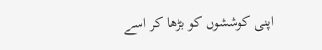اپنی کوششوں کو بڑھا کر اسے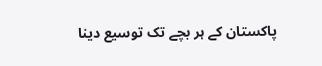پاکستان کے ہر بچے تک توسیع دینا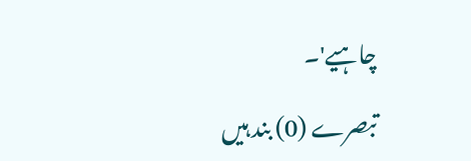چاہیے'۔

تبصرے (0) بند ہیں